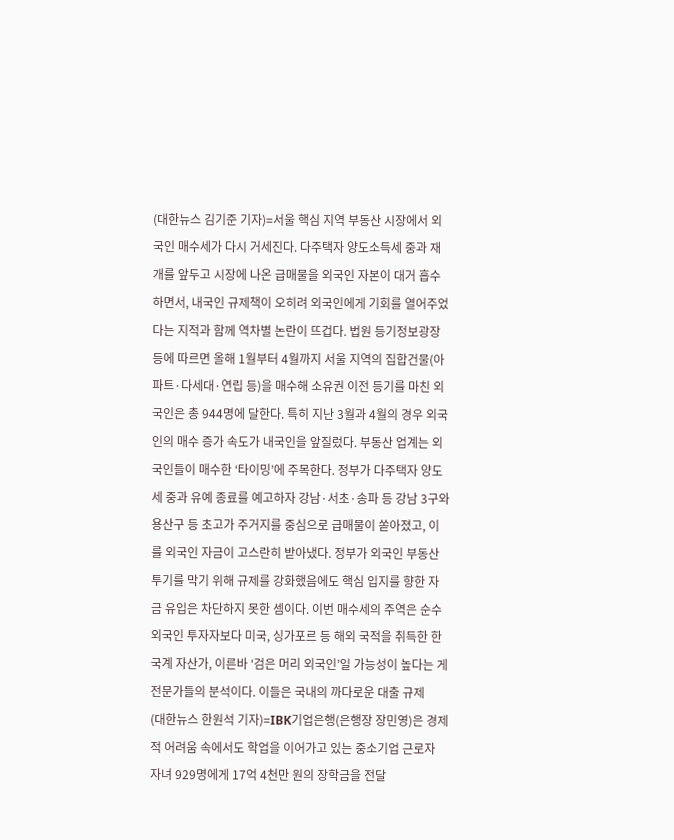(대한뉴스 김기준 기자)=서울 핵심 지역 부동산 시장에서 외국인 매수세가 다시 거세진다. 다주택자 양도소득세 중과 재개를 앞두고 시장에 나온 급매물을 외국인 자본이 대거 흡수하면서, 내국인 규제책이 오히려 외국인에게 기회를 열어주었다는 지적과 함께 역차별 논란이 뜨겁다. 법원 등기정보광장 등에 따르면 올해 1월부터 4월까지 서울 지역의 집합건물(아파트·다세대·연립 등)을 매수해 소유권 이전 등기를 마친 외국인은 총 944명에 달한다. 특히 지난 3월과 4월의 경우 외국인의 매수 증가 속도가 내국인을 앞질렀다. 부동산 업계는 외국인들이 매수한 ‘타이밍’에 주목한다. 정부가 다주택자 양도세 중과 유예 종료를 예고하자 강남·서초·송파 등 강남 3구와 용산구 등 초고가 주거지를 중심으로 급매물이 쏟아졌고, 이를 외국인 자금이 고스란히 받아냈다. 정부가 외국인 부동산 투기를 막기 위해 규제를 강화했음에도 핵심 입지를 향한 자금 유입은 차단하지 못한 셈이다. 이번 매수세의 주역은 순수 외국인 투자자보다 미국, 싱가포르 등 해외 국적을 취득한 한국계 자산가, 이른바 ‘검은 머리 외국인’일 가능성이 높다는 게 전문가들의 분석이다. 이들은 국내의 까다로운 대출 규제
(대한뉴스 한원석 기자)=IBK기업은행(은행장 장민영)은 경제적 어려움 속에서도 학업을 이어가고 있는 중소기업 근로자 자녀 929명에게 17억 4천만 원의 장학금을 전달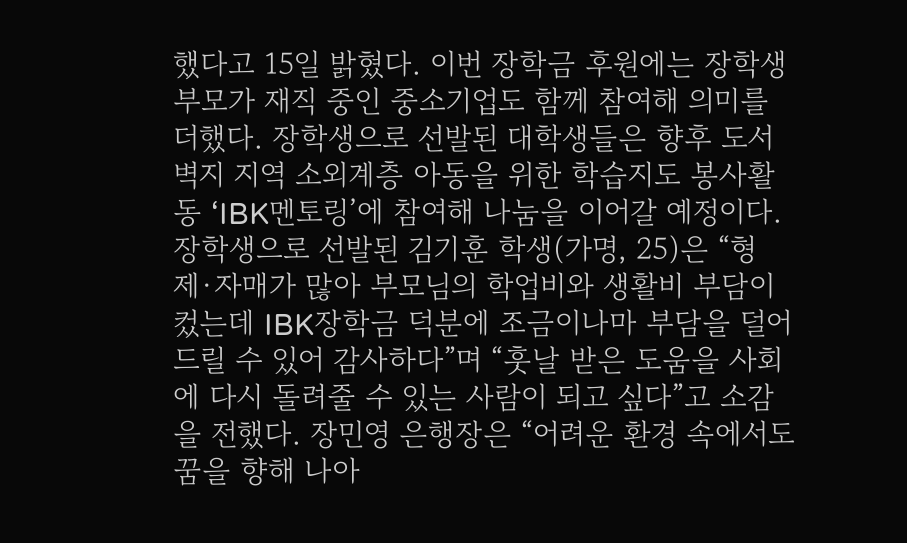했다고 15일 밝혔다. 이번 장학금 후원에는 장학생 부모가 재직 중인 중소기업도 함께 참여해 의미를 더했다. 장학생으로 선발된 대학생들은 향후 도서벽지 지역 소외계층 아동을 위한 학습지도 봉사활동 ‘IBK멘토링’에 참여해 나눔을 이어갈 예정이다. 장학생으로 선발된 김기훈 학생(가명, 25)은 “형제·자매가 많아 부모님의 학업비와 생활비 부담이 컸는데 IBK장학금 덕분에 조금이나마 부담을 덜어드릴 수 있어 감사하다”며 “훗날 받은 도움을 사회에 다시 돌려줄 수 있는 사람이 되고 싶다”고 소감을 전했다. 장민영 은행장은 “어려운 환경 속에서도 꿈을 향해 나아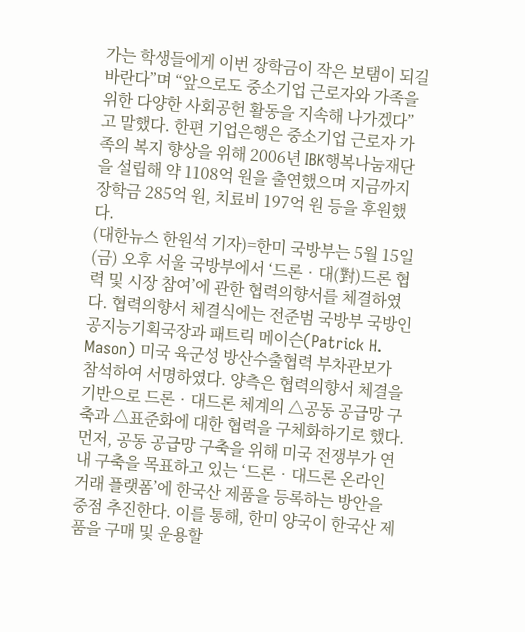가는 학생들에게 이번 장학금이 작은 보탬이 되길 바란다”며 “앞으로도 중소기업 근로자와 가족을 위한 다양한 사회공헌 활동을 지속해 나가겠다”고 말했다. 한편 기업은행은 중소기업 근로자 가족의 복지 향상을 위해 2006년 IBK행복나눔재단을 설립해 약 1108억 원을 출연했으며 지금까지 장학금 285억 원, 치료비 197억 원 등을 후원했다.
(대한뉴스 한원석 기자)=한미 국방부는 5월 15일(금) 오후 서울 국방부에서 ‘드론‧대(對)드론 협력 및 시장 참여’에 관한 협력의향서를 체결하였다. 협력의향서 체결식에는 전준범 국방부 국방인공지능기획국장과 패트릭 메이슨(Patrick H. Mason) 미국 육군성 방산수출협력 부차관보가 참석하여 서명하였다. 양측은 협력의향서 체결을 기반으로 드론‧대드론 체계의 △공동 공급망 구축과 △표준화에 대한 협력을 구체화하기로 했다. 먼저, 공동 공급망 구축을 위해 미국 전쟁부가 연내 구축을 목표하고 있는 ‘드론‧대드론 온라인 거래 플랫폼’에 한국산 제품을 등록하는 방안을 중점 추진한다. 이를 통해, 한미 양국이 한국산 제품을 구매 및 운용할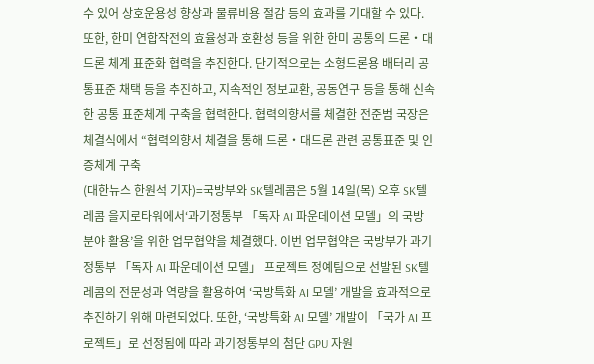수 있어 상호운용성 향상과 물류비용 절감 등의 효과를 기대할 수 있다. 또한, 한미 연합작전의 효율성과 호환성 등을 위한 한미 공통의 드론‧대드론 체계 표준화 협력을 추진한다. 단기적으로는 소형드론용 배터리 공통표준 채택 등을 추진하고, 지속적인 정보교환, 공동연구 등을 통해 신속한 공통 표준체계 구축을 협력한다. 협력의향서를 체결한 전준범 국장은 체결식에서 “협력의향서 체결을 통해 드론‧대드론 관련 공통표준 및 인증체계 구축
(대한뉴스 한원석 기자)=국방부와 SK텔레콤은 5월 14일(목) 오후 SK텔레콤 을지로타워에서‘과기정통부 「독자 AI 파운데이션 모델」의 국방 분야 활용’을 위한 업무협약을 체결했다. 이번 업무협약은 국방부가 과기정통부 「독자 AI 파운데이션 모델」 프로젝트 정예팀으로 선발된 SK텔레콤의 전문성과 역량을 활용하여 ‘국방특화 AI 모델’ 개발을 효과적으로 추진하기 위해 마련되었다. 또한, ‘국방특화 AI 모델’ 개발이 「국가 AI 프로젝트」로 선정됨에 따라 과기정통부의 첨단 GPU 자원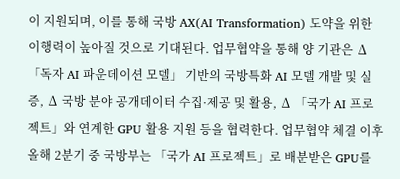이 지원되며, 이를 통해 국방 AX(AI Transformation) 도약을 위한 이행력이 높아질 것으로 기대된다. 업무협약을 통해 양 기관은 ∆ 「독자 AI 파운데이션 모델」 기반의 국방특화 AI 모델 개발 및 실증, ∆ 국방 분야 공개데이터 수집·제공 및 활용, ∆ 「국가 AI 프로젝트」와 연계한 GPU 활용 지원 등을 협력한다. 업무협약 체결 이후 올해 2분기 중 국방부는 「국가 AI 프로젝트」로 배분받은 GPU를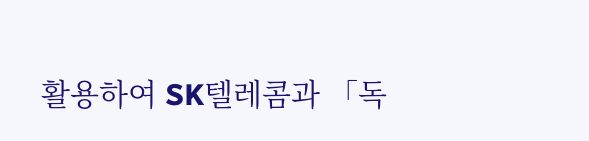활용하여 SK텔레콤과 「독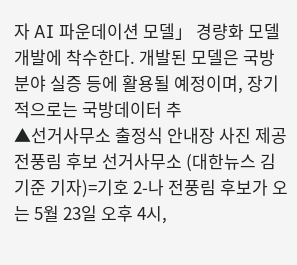자 AI 파운데이션 모델」 경량화 모델 개발에 착수한다. 개발된 모델은 국방 분야 실증 등에 활용될 예정이며, 장기적으로는 국방데이터 추
▲선거사무소 출정식 안내장 사진 제공 전풍림 후보 선거사무소 (대한뉴스 김기준 기자)=기호 2-나 전풍림 후보가 오는 5월 23일 오후 4시,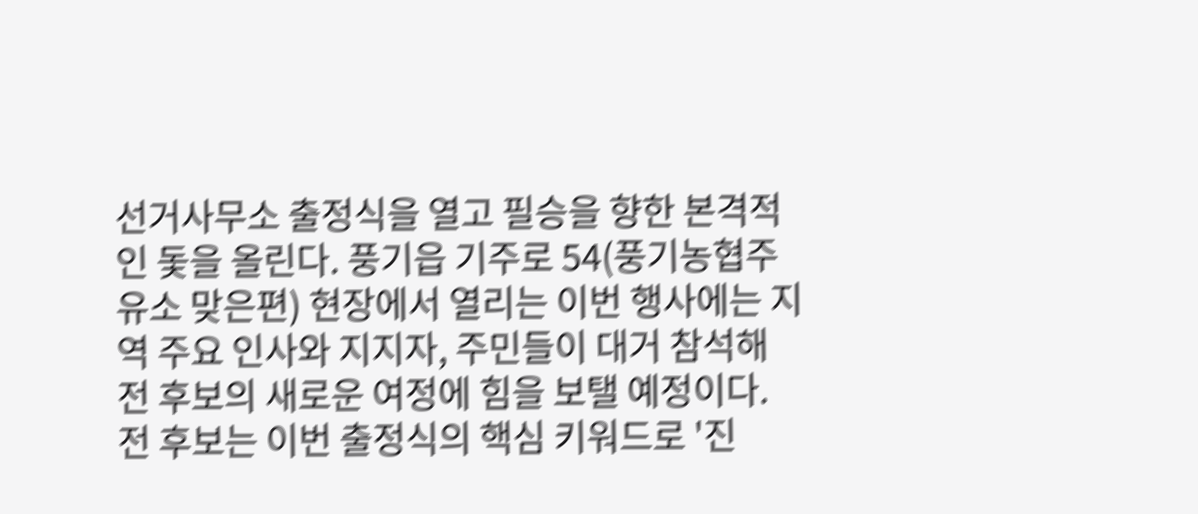선거사무소 출정식을 열고 필승을 향한 본격적인 돛을 올린다. 풍기읍 기주로 54(풍기농협주유소 맞은편) 현장에서 열리는 이번 행사에는 지역 주요 인사와 지지자, 주민들이 대거 참석해 전 후보의 새로운 여정에 힘을 보탤 예정이다. 전 후보는 이번 출정식의 핵심 키워드로 '진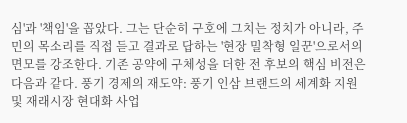심'과 '책임'을 꼽았다. 그는 단순히 구호에 그치는 정치가 아니라, 주민의 목소리를 직접 듣고 결과로 답하는 '현장 밀착형 일꾼'으로서의 면모를 강조한다. 기존 공약에 구체성을 더한 전 후보의 핵심 비전은 다음과 같다. 풍기 경제의 재도약: 풍기 인삼 브랜드의 세계화 지원 및 재래시장 현대화 사업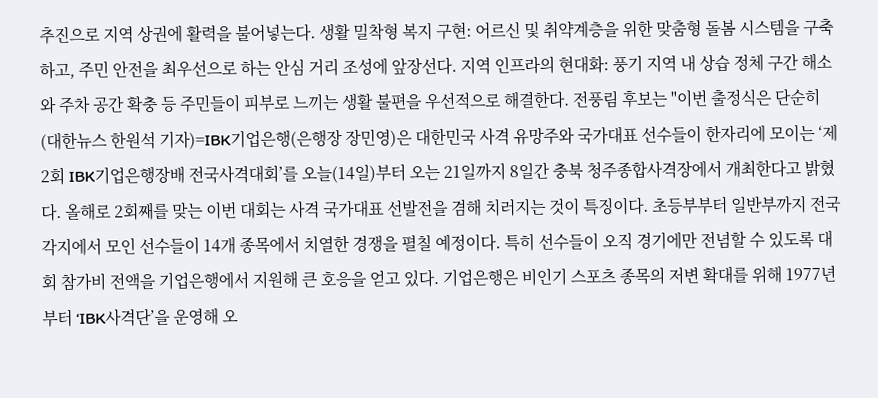추진으로 지역 상권에 활력을 불어넣는다. 생활 밀착형 복지 구현: 어르신 및 취약계층을 위한 맞춤형 돌봄 시스템을 구축하고, 주민 안전을 최우선으로 하는 안심 거리 조성에 앞장선다. 지역 인프라의 현대화: 풍기 지역 내 상습 정체 구간 해소와 주차 공간 확충 등 주민들이 피부로 느끼는 생활 불편을 우선적으로 해결한다. 전풍림 후보는 "이번 출정식은 단순히
(대한뉴스 한원석 기자)=IBK기업은행(은행장 장민영)은 대한민국 사격 유망주와 국가대표 선수들이 한자리에 모이는 ‘제2회 IBK기업은행장배 전국사격대회’를 오늘(14일)부터 오는 21일까지 8일간 충북 청주종합사격장에서 개최한다고 밝혔다. 올해로 2회째를 맞는 이번 대회는 사격 국가대표 선발전을 겸해 치러지는 것이 특징이다. 초등부부터 일반부까지 전국 각지에서 모인 선수들이 14개 종목에서 치열한 경쟁을 펼칠 예정이다. 특히 선수들이 오직 경기에만 전념할 수 있도록 대회 참가비 전액을 기업은행에서 지원해 큰 호응을 얻고 있다. 기업은행은 비인기 스포츠 종목의 저변 확대를 위해 1977년부터 ‘IBK사격단’을 운영해 오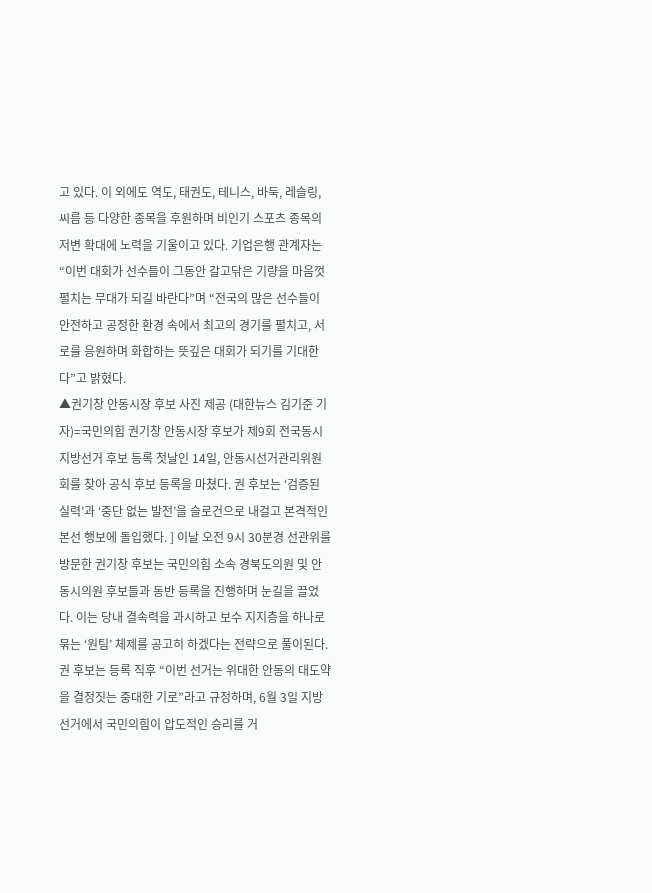고 있다. 이 외에도 역도, 태권도, 테니스, 바둑, 레슬링, 씨름 등 다양한 종목을 후원하며 비인기 스포츠 종목의 저변 확대에 노력을 기울이고 있다. 기업은행 관계자는 “이번 대회가 선수들이 그동안 갈고닦은 기량을 마음껏 펼치는 무대가 되길 바란다”며 “전국의 많은 선수들이 안전하고 공정한 환경 속에서 최고의 경기를 펼치고, 서로를 응원하며 화합하는 뜻깊은 대회가 되기를 기대한다”고 밝혔다.
▲권기창 안동시장 후보 사진 제공 (대한뉴스 김기준 기자)=국민의힘 권기창 안동시장 후보가 제9회 전국동시지방선거 후보 등록 첫날인 14일, 안동시선거관리위원회를 찾아 공식 후보 등록을 마쳤다. 권 후보는 ‘검증된 실력’과 ‘중단 없는 발전’을 슬로건으로 내걸고 본격적인 본선 행보에 돌입했다. ] 이날 오전 9시 30분경 선관위를 방문한 권기창 후보는 국민의힘 소속 경북도의원 및 안동시의원 후보들과 동반 등록을 진행하며 눈길을 끌었다. 이는 당내 결속력을 과시하고 보수 지지층을 하나로 묶는 ‘원팀’ 체제를 공고히 하겠다는 전략으로 풀이된다. 권 후보는 등록 직후 “이번 선거는 위대한 안동의 대도약을 결정짓는 중대한 기로”라고 규정하며, 6월 3일 지방선거에서 국민의힘이 압도적인 승리를 거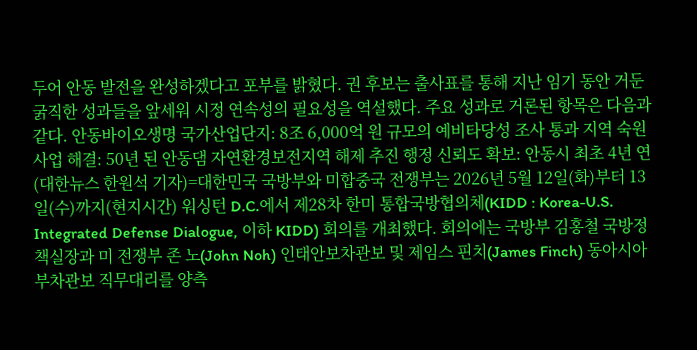두어 안동 발전을 완성하겠다고 포부를 밝혔다. 권 후보는 출사표를 통해 지난 임기 동안 거둔 굵직한 성과들을 앞세워 시정 연속성의 필요성을 역설했다. 주요 성과로 거론된 항목은 다음과 같다. 안동바이오생명 국가산업단지: 8조 6,000억 원 규모의 예비타당성 조사 통과 지역 숙원 사업 해결: 50년 된 안동댐 자연환경보전지역 해제 추진 행정 신뢰도 확보: 안동시 최초 4년 연
(대한뉴스 한원석 기자)=대한민국 국방부와 미합중국 전쟁부는 2026년 5월 12일(화)부터 13일(수)까지(현지시간) 워싱턴 D.C.에서 제28차 한미 통합국방협의체(KIDD : Korea-U.S. Integrated Defense Dialogue, 이하 KIDD) 회의를 개최했다. 회의에는 국방부 김홍철 국방정책실장과 미 전쟁부 존 노(John Noh) 인태안보차관보 및 제임스 핀치(James Finch) 동아시아부차관보 직무대리를 양측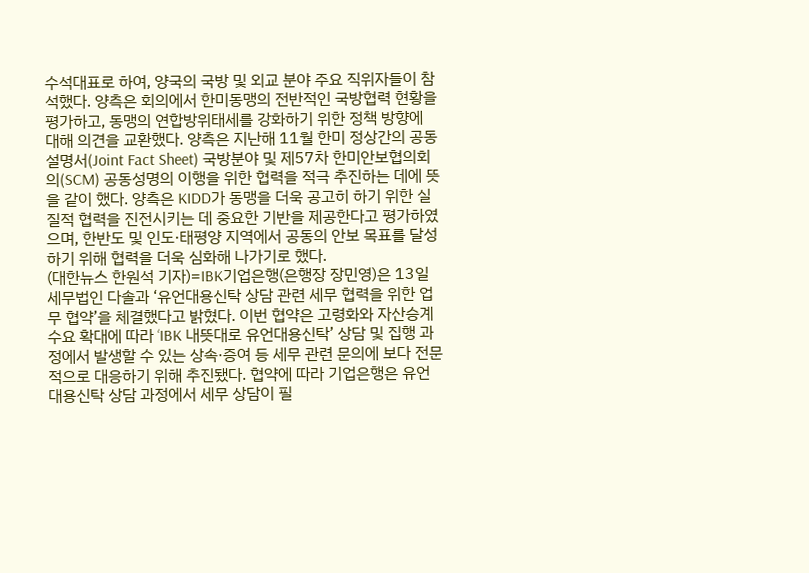수석대표로 하여, 양국의 국방 및 외교 분야 주요 직위자들이 참석했다. 양측은 회의에서 한미동맹의 전반적인 국방협력 현황을 평가하고, 동맹의 연합방위태세를 강화하기 위한 정책 방향에 대해 의견을 교환했다. 양측은 지난해 11월 한미 정상간의 공동설명서(Joint Fact Sheet) 국방분야 및 제57차 한미안보협의회의(SCM) 공동성명의 이행을 위한 협력을 적극 추진하는 데에 뜻을 같이 했다. 양측은 KIDD가 동맹을 더욱 공고히 하기 위한 실질적 협력을 진전시키는 데 중요한 기반을 제공한다고 평가하였으며, 한반도 및 인도·태평양 지역에서 공동의 안보 목표를 달성하기 위해 협력을 더욱 심화해 나가기로 했다.
(대한뉴스 한원석 기자)=IBK기업은행(은행장 장민영)은 13일 세무법인 다솔과 ‘유언대용신탁 상담 관련 세무 협력을 위한 업무 협약’을 체결했다고 밝혔다. 이번 협약은 고령화와 자산승계 수요 확대에 따라 ‘IBK 내뜻대로 유언대용신탁’ 상담 및 집행 과정에서 발생할 수 있는 상속·증여 등 세무 관련 문의에 보다 전문적으로 대응하기 위해 추진됐다. 협약에 따라 기업은행은 유언대용신탁 상담 과정에서 세무 상담이 필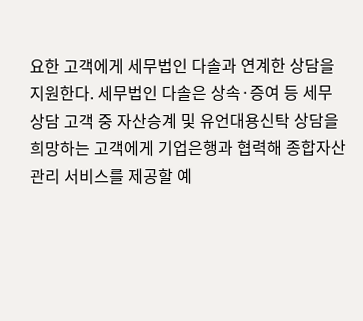요한 고객에게 세무법인 다솔과 연계한 상담을 지원한다. 세무법인 다솔은 상속·증여 등 세무 상담 고객 중 자산승계 및 유언대용신탁 상담을 희망하는 고객에게 기업은행과 협력해 종합자산관리 서비스를 제공할 예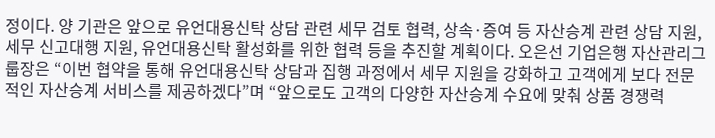정이다. 양 기관은 앞으로 유언대용신탁 상담 관련 세무 검토 협력, 상속·증여 등 자산승계 관련 상담 지원, 세무 신고대행 지원, 유언대용신탁 활성화를 위한 협력 등을 추진할 계획이다. 오은선 기업은행 자산관리그룹장은 “이번 협약을 통해 유언대용신탁 상담과 집행 과정에서 세무 지원을 강화하고 고객에게 보다 전문적인 자산승계 서비스를 제공하겠다”며 “앞으로도 고객의 다양한 자산승계 수요에 맞춰 상품 경쟁력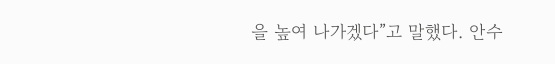을 높여 나가겠다”고 말했다. 안수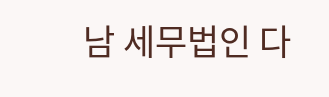남 세무법인 다